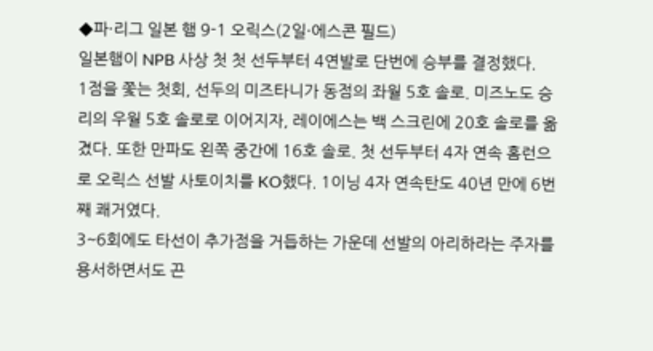◆파·리그 일본 햄 9-1 오릭스(2일·에스콘 필드)
일본햄이 NPB 사상 첫 첫 선두부터 4연발로 단번에 승부를 결정했다.
1점을 쫓는 첫회, 선두의 미즈타니가 동점의 좌월 5호 솔로. 미즈노도 승리의 우월 5호 솔로로 이어지자, 레이에스는 백 스크린에 20호 솔로를 옮겼다. 또한 만파도 왼쪽 중간에 16호 솔로. 첫 선두부터 4자 연속 홈런으로 오릭스 선발 사토이치를 KO했다. 1이닝 4자 연속탄도 40년 만에 6번째 쾌거였다.
3~6회에도 타선이 추가점을 거듭하는 가운데 선발의 아리하라는 주자를 용서하면서도 끈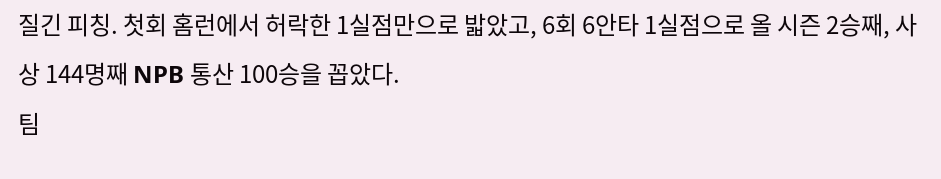질긴 피칭. 첫회 홈런에서 허락한 1실점만으로 밟았고, 6회 6안타 1실점으로 올 시즌 2승째, 사상 144명째 NPB 통산 100승을 꼽았다.
팀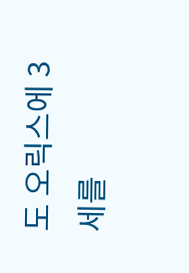도 오릭스에 3세를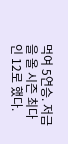먹여 5연승. 저금을 올 시즌 최다인 12로 했다.